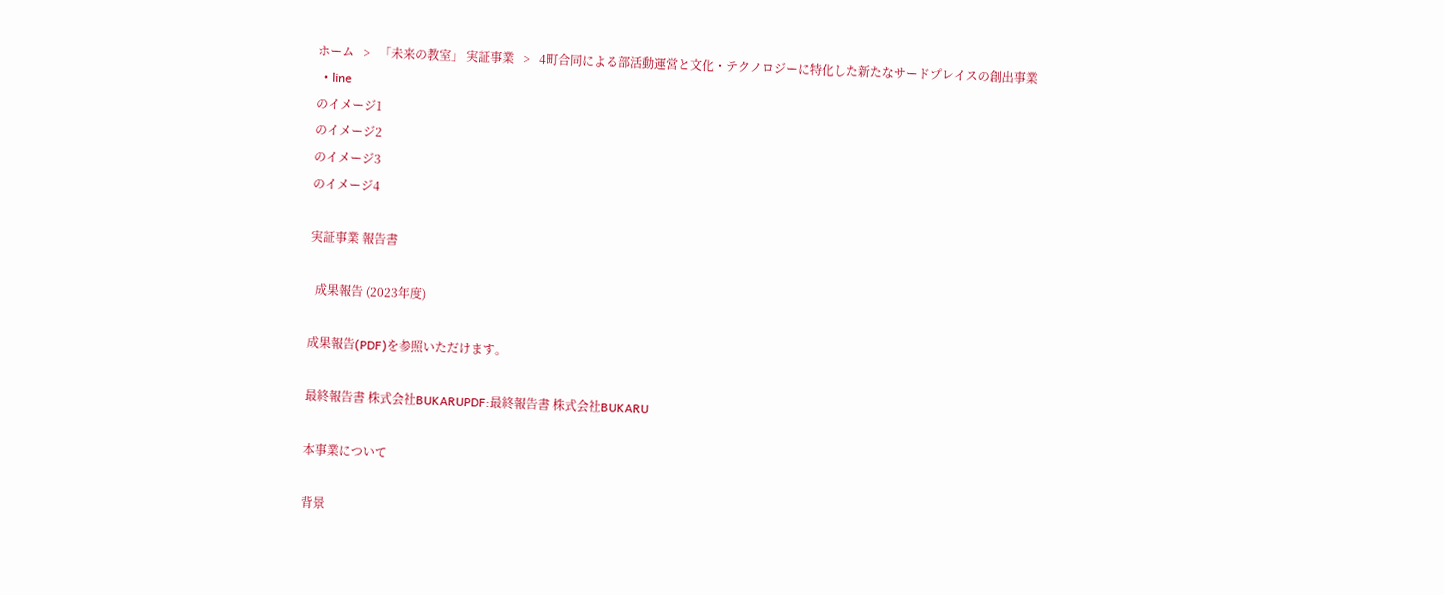ホーム   >   「未来の教室」 実証事業   >   4町合同による部活動運営と文化・テクノロジーに特化した新たなサードプレイスの創出事業
  • line
のイメージ1
のイメージ2
のイメージ3
のイメージ4

実証事業 報告書

  成果報告 (2023年度)

成果報告(PDF)を参照いただけます。

最終報告書 株式会社BUKARUPDF:最終報告書 株式会社BUKARU

本事業について

背景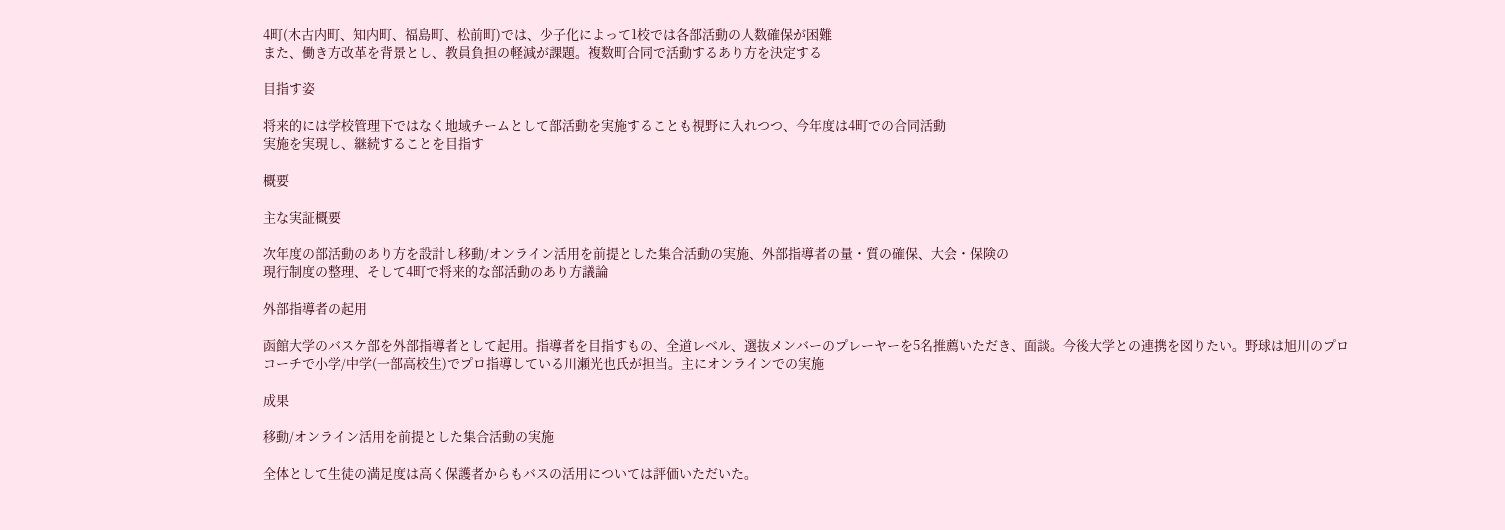4町(木古内町、知内町、福島町、松前町)では、少子化によって1校では各部活動の人数確保が困難
また、働き方改革を背景とし、教員負担の軽減が課題。複数町合同で活動するあり方を決定する

目指す姿

将来的には学校管理下ではなく地域チームとして部活動を実施することも視野に入れつつ、今年度は4町での合同活動
実施を実現し、継続することを目指す

概要

主な実証概要

次年度の部活動のあり方を設計し移動/オンライン活用を前提とした集合活動の実施、外部指導者の量・質の確保、大会・保険の
現行制度の整理、そして4町で将来的な部活動のあり方議論

外部指導者の起用

函館大学のバスケ部を外部指導者として起用。指導者を目指すもの、全道レベル、選抜メンバーのプレーヤーを5名推薦いただき、面談。今後大学との連携を図りたい。野球は旭川のプロコーチで小学/中学(一部高校生)でプロ指導している川瀬光也氏が担当。主にオンラインでの実施

成果

移動/オンライン活用を前提とした集合活動の実施

全体として生徒の満足度は高く保護者からもバスの活用については評価いただいた。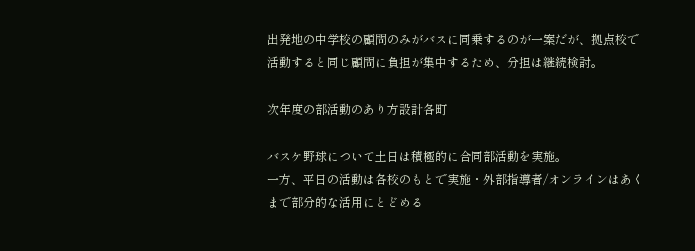出発地の中学校の顧問のみがバスに同乗するのが一案だが、拠点校で活動すると同じ顧問に負担が集中するため、分担は継続検討。

次年度の部活動のあり方設計各町

バスケ野球について土日は積極的に合同部活動を実施。
一方、平日の活動は各校のもとで実施・外部指導者/オンラインはあくまで部分的な活用にとどめる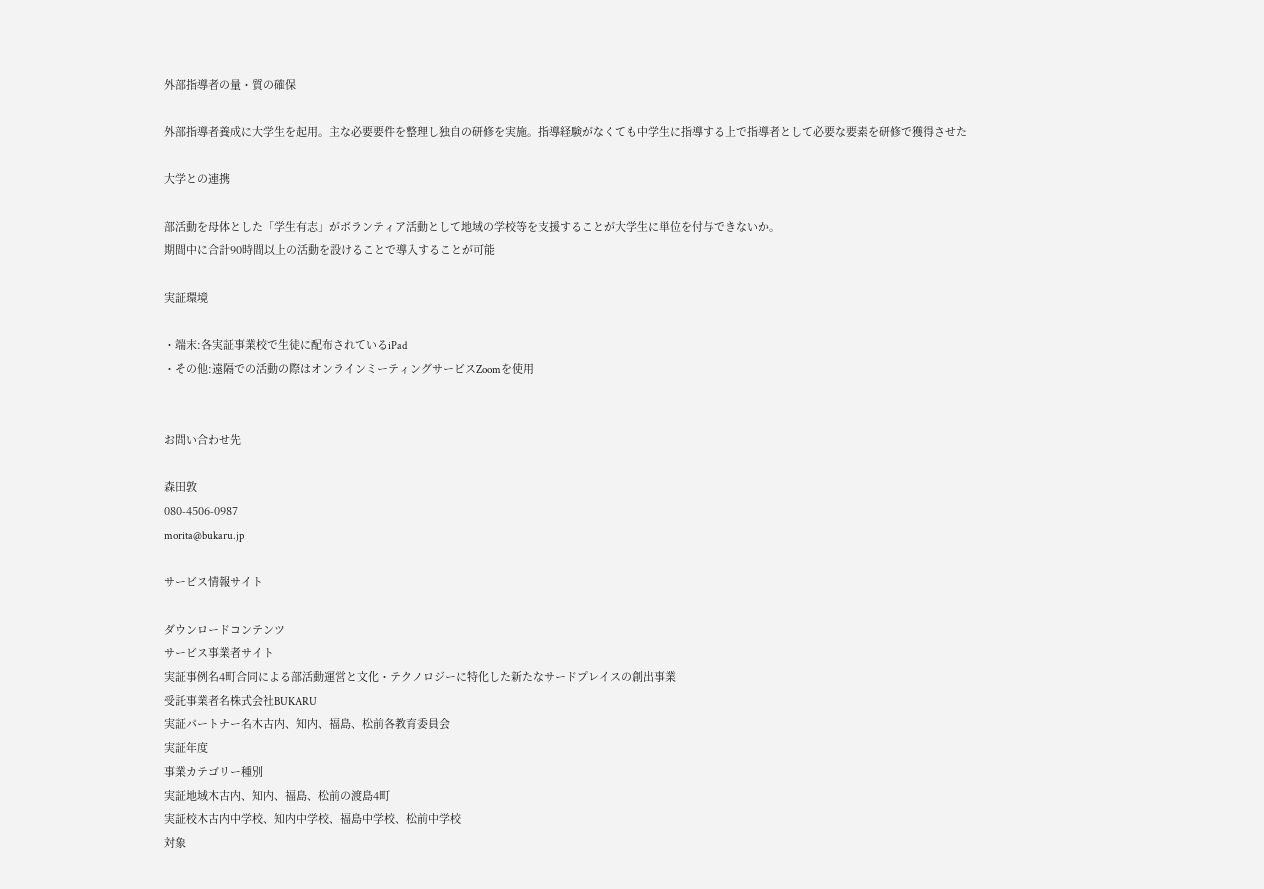外部指導者の量・質の確保

外部指導者養成に大学生を起用。主な必要要件を整理し独自の研修を実施。指導経験がなくても中学生に指導する上で指導者として必要な要素を研修で獲得させた

大学との連携

部活動を母体とした「学生有志」がボランティア活動として地域の学校等を支援することが大学生に単位を付与できないか。
期間中に合計90時間以上の活動を設けることで導入することが可能

実証環境

・端末:各実証事業校で生徒に配布されているiPad
・その他:遠隔での活動の際はオンラインミーティングサービスZoomを使用


お問い合わせ先

森田敦
080-4506-0987
morita@bukaru.jp

サービス情報サイト

ダウンロードコンテンツ
サービス事業者サイト
実証事例名4町合同による部活動運営と文化・テクノロジーに特化した新たなサードプレイスの創出事業
受託事業者名株式会社BUKARU
実証パートナー名木古内、知内、福島、松前各教育委員会
実証年度
事業カテゴリー種別
実証地域木古内、知内、福島、松前の渡島4町
実証校木古内中学校、知内中学校、福島中学校、松前中学校
対象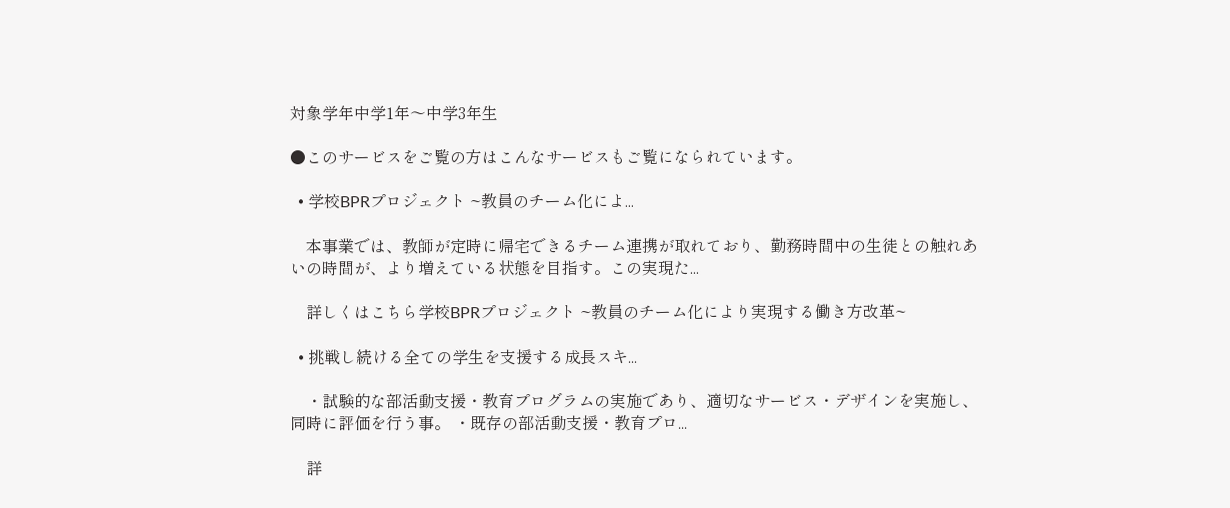対象学年中学1年〜中学3年生

●このサービスをご覧の方はこんなサービスもご覧になられています。

  • 学校BPRプロジェクト ~教員のチーム化によ...

    本事業では、教師が定時に帰宅できるチーム連携が取れており、勤務時間中の生徒との触れあいの時間が、より増えている状態を目指す。この実現た...

    詳しくはこちら学校BPRプロジェクト ~教員のチーム化により実現する働き方改革~

  • 挑戦し続ける全ての学生を支援する成長スキ...

    ・試験的な部活動支援・教育プログラムの実施であり、適切なサービス・デザインを実施し、同時に評価を行う事。 ・既存の部活動支援・教育プロ...

    詳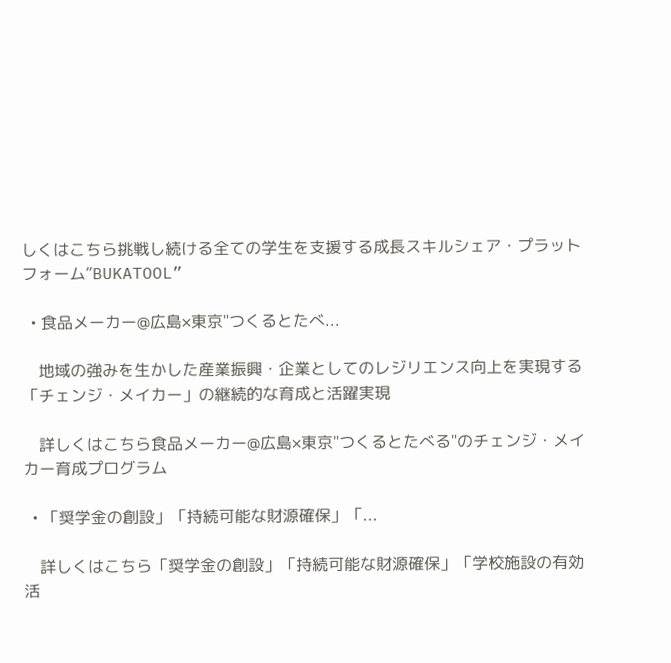しくはこちら挑戦し続ける全ての学生を支援する成長スキルシェア・プラットフォーム”BUKATOOL”

  • 食品メーカー@広島×東京"つくるとたべ...

    地域の強みを生かした産業振興・企業としてのレジリエンス向上を実現する「チェンジ・メイカー」の継続的な育成と活躍実現

    詳しくはこちら食品メーカー@広島×東京"つくるとたべる"のチェンジ・メイカー育成プログラム

  • 「奨学金の創設」「持続可能な財源確保」「...

    詳しくはこちら「奨学金の創設」「持続可能な財源確保」「学校施設の有効活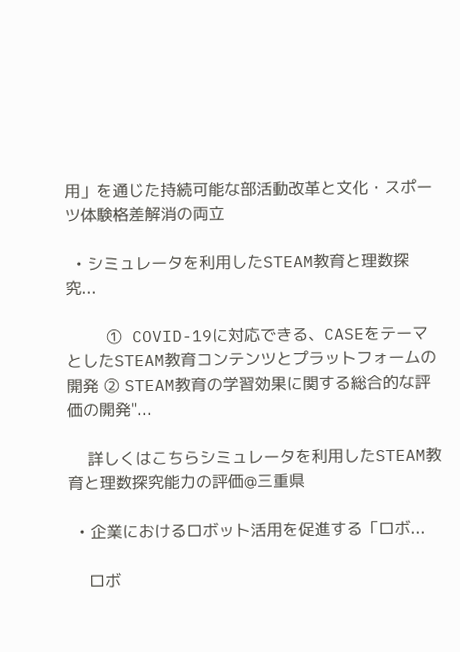用」を通じた持続可能な部活動改革と文化・スポーツ体験格差解消の両立

  • シミュレータを利用したSTEAM教育と理数探究...

    ① COVID-19に対応できる、CASEをテーマとしたSTEAM教育コンテンツとプラットフォームの開発 ② STEAM教育の学習効果に関する総合的な評価の開発"...

    詳しくはこちらシミュレータを利用したSTEAM教育と理数探究能力の評価@三重県

  • 企業におけるロボット活用を促進する「ロボ...

    ロボ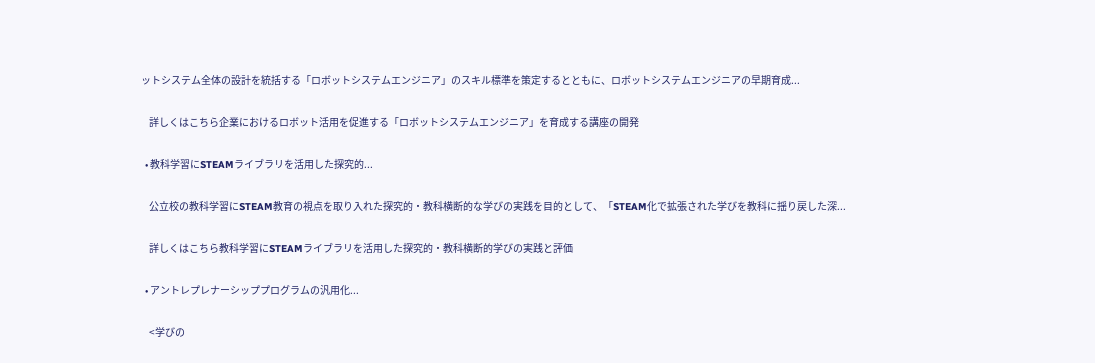ットシステム全体の設計を統括する「ロボットシステムエンジニア」のスキル標準を策定するとともに、ロボットシステムエンジニアの早期育成...

    詳しくはこちら企業におけるロボット活用を促進する「ロボットシステムエンジニア」を育成する講座の開発

  • 教科学習にSTEAMライブラリを活用した探究的...

    公立校の教科学習にSTEAM教育の視点を取り入れた探究的・教科横断的な学びの実践を目的として、「STEAM化で拡張された学びを教科に揺り戻した深...

    詳しくはこちら教科学習にSTEAMライブラリを活用した探究的・教科横断的学びの実践と評価

  • アントレプレナーシッププログラムの汎用化...

    <学びの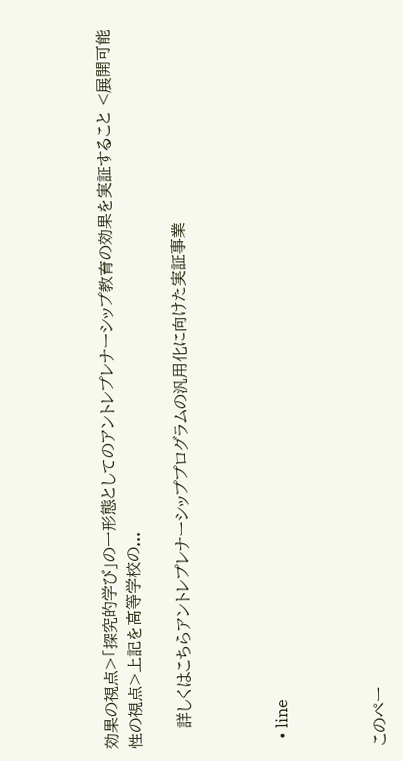効果の視点>「探究的学び」の一形態としてのアントレプレナーシップ教育の効果を実証すること <展開可能性の視点>上記を高等学校の...

    詳しくはこちらアントレプレナーシッププログラムの汎用化に向けた実証事業



  • line



このペー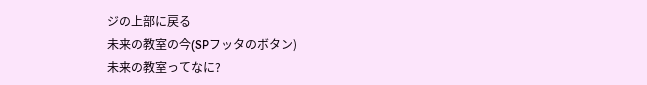ジの上部に戻る
未来の教室の今(SPフッタのボタン)
未来の教室ってなに?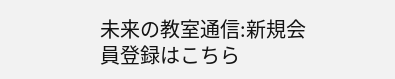未来の教室通信:新規会員登録はこちら